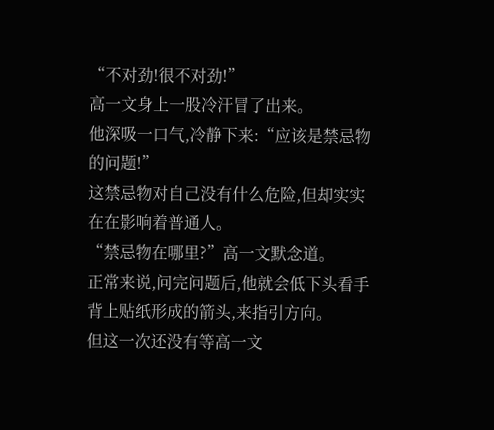“不对劲!很不对劲!”
高一文身上一股冷汗冒了出来。
他深吸一口气,冷静下来:“应该是禁忌物的问题!”
这禁忌物对自己没有什么危险,但却实实在在影响着普通人。
“禁忌物在哪里?”高一文默念道。
正常来说,问完问题后,他就会低下头看手背上贴纸形成的箭头,来指引方向。
但这一次还没有等高一文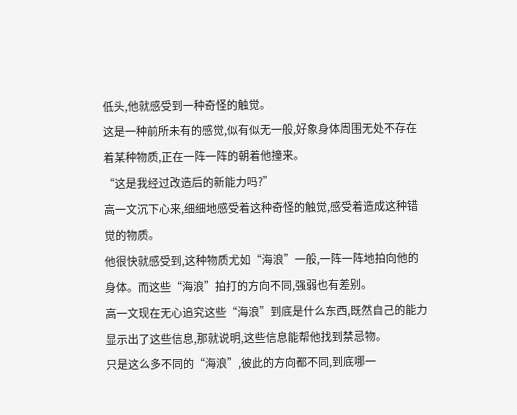低头,他就感受到一种奇怪的触觉。
这是一种前所未有的感觉,似有似无一般,好象身体周围无处不存在着某种物质,正在一阵一阵的朝着他撞来。
“这是我经过改造后的新能力吗?”
高一文沉下心来,细细地感受着这种奇怪的触觉,感受着造成这种错觉的物质。
他很快就感受到,这种物质尤如“海浪”一般,一阵一阵地拍向他的身体。而这些“海浪”拍打的方向不同,强弱也有差别。
高一文现在无心追究这些“海浪”到底是什么东西,既然自己的能力显示出了这些信息,那就说明,这些信息能帮他找到禁忌物。
只是这么多不同的“海浪”,彼此的方向都不同,到底哪一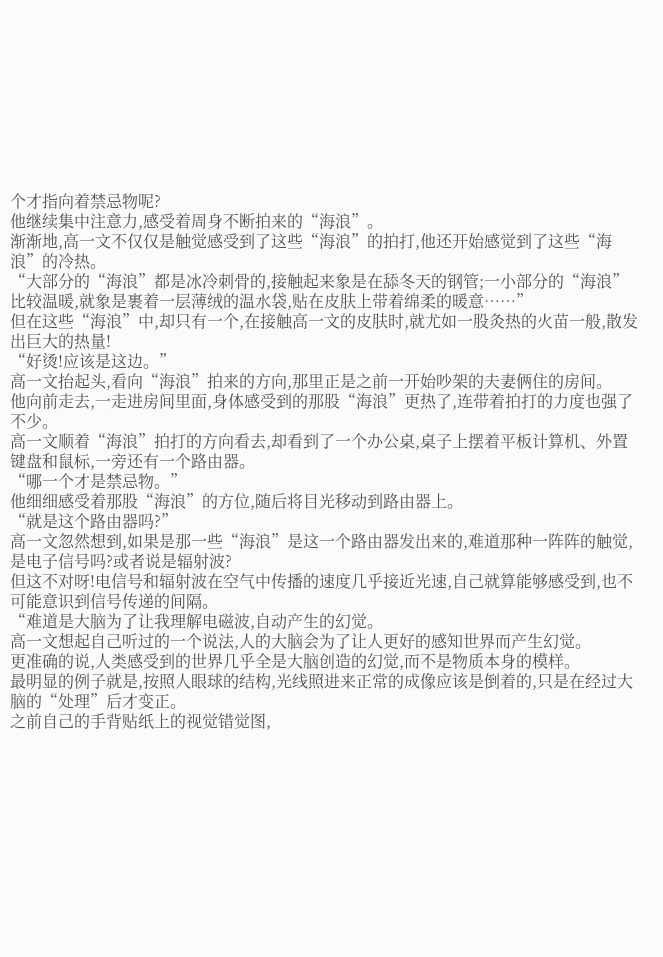个才指向着禁忌物呢?
他继续集中注意力,感受着周身不断拍来的“海浪”。
渐渐地,高一文不仅仅是触觉感受到了这些“海浪”的拍打,他还开始感觉到了这些“海浪”的冷热。
“大部分的“海浪”都是冰冷刺骨的,接触起来象是在舔冬天的钢管;一小部分的“海浪”比较温暖,就象是裹着一层薄绒的温水袋,贴在皮肤上带着绵柔的暖意……”
但在这些“海浪”中,却只有一个,在接触高一文的皮肤时,就尤如一股灸热的火苗一般,散发出巨大的热量!
“好烫!应该是这边。”
高一文抬起头,看向“海浪”拍来的方向,那里正是之前一开始吵架的夫妻俩住的房间。
他向前走去,一走进房间里面,身体感受到的那股“海浪”更热了,连带着拍打的力度也强了不少。
高一文顺着“海浪”拍打的方向看去,却看到了一个办公桌,桌子上摆着平板计算机、外置键盘和鼠标,一旁还有一个路由器。
“哪一个才是禁忌物。”
他细细感受着那股“海浪”的方位,随后将目光移动到路由器上。
“就是这个路由器吗?”
高一文忽然想到,如果是那一些“海浪”是这一个路由器发出来的,难道那种一阵阵的触觉,是电子信号吗?或者说是辐射波?
但这不对呀!电信号和辐射波在空气中传播的速度几乎接近光速,自己就算能够感受到,也不可能意识到信号传递的间隔。
“难道是大脑为了让我理解电磁波,自动产生的幻觉。
高一文想起自己听过的一个说法,人的大脑会为了让人更好的感知世界而产生幻觉。
更准确的说,人类感受到的世界几乎全是大脑创造的幻觉,而不是物质本身的模样。
最明显的例子就是,按照人眼球的结构,光线照进来正常的成像应该是倒着的,只是在经过大脑的“处理”后才变正。
之前自己的手背贴纸上的视觉错觉图,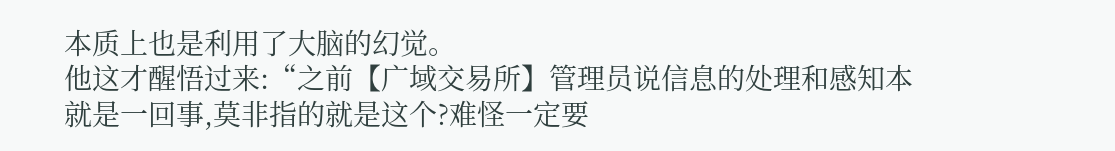本质上也是利用了大脑的幻觉。
他这才醒悟过来:“之前【广域交易所】管理员说信息的处理和感知本就是一回事,莫非指的就是这个?难怪一定要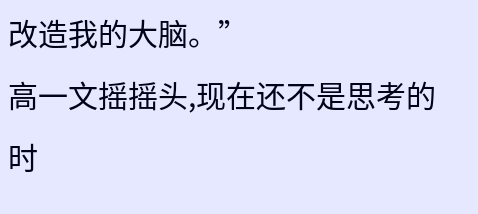改造我的大脑。”
高一文摇摇头,现在还不是思考的时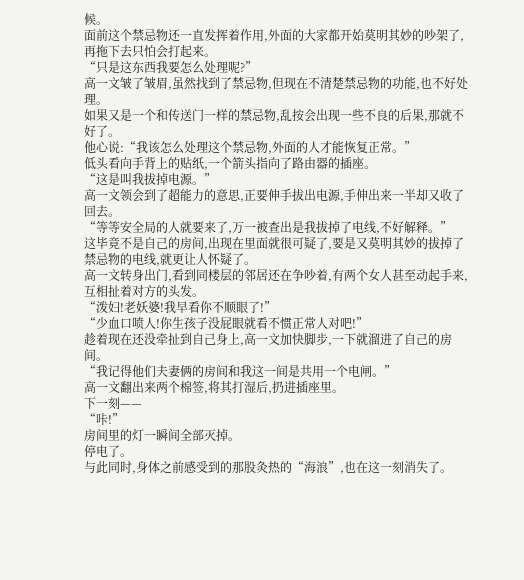候。
面前这个禁忌物还一直发挥着作用,外面的大家都开始莫明其妙的吵架了,再拖下去只怕会打起来。
“只是这东西我要怎么处理呢?”
高一文皱了皱眉,虽然找到了禁忌物,但现在不清楚禁忌物的功能,也不好处理。
如果又是一个和传送门一样的禁忌物,乱按会出现一些不良的后果,那就不好了。
他心说:“我该怎么处理这个禁忌物,外面的人才能恢复正常。”
低头看向手背上的贴纸,一个箭头指向了路由器的插座。
“这是叫我拔掉电源。”
高一文领会到了超能力的意思,正要伸手拔出电源,手伸出来一半却又收了回去。
“等等安全局的人就要来了,万一被查出是我拔掉了电线,不好解释。”
这毕竟不是自己的房间,出现在里面就很可疑了,要是又莫明其妙的拔掉了禁忌物的电线,就更让人怀疑了。
高一文转身出门,看到同楼层的邻居还在争吵着,有两个女人甚至动起手来,互相扯着对方的头发。
“泼妇!老妖婆!我早看你不顺眼了!”
“少血口喷人!你生孩子没屁眼就看不惯正常人对吧!”
趁着现在还没牵扯到自己身上,高一文加快脚步,一下就溜进了自己的房间。
“我记得他们夫妻俩的房间和我这一间是共用一个电闸。”
高一文翻出来两个棉签,将其打湿后,扔进插座里。
下一刻——
“咔!”
房间里的灯一瞬间全部灭掉。
停电了。
与此同时,身体之前感受到的那股灸热的“海浪”,也在这一刻消失了。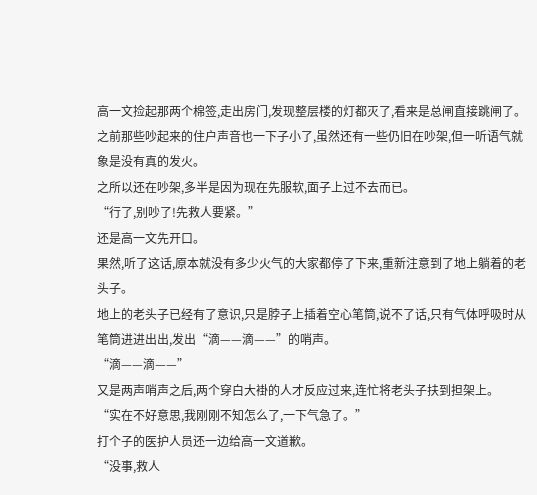高一文捡起那两个棉签,走出房门,发现整层楼的灯都灭了,看来是总闸直接跳闸了。
之前那些吵起来的住户声音也一下子小了,虽然还有一些仍旧在吵架,但一听语气就象是没有真的发火。
之所以还在吵架,多半是因为现在先服软,面子上过不去而已。
“行了,别吵了!先救人要紧。”
还是高一文先开口。
果然,听了这话,原本就没有多少火气的大家都停了下来,重新注意到了地上躺着的老头子。
地上的老头子已经有了意识,只是脖子上插着空心笔筒,说不了话,只有气体呼吸时从笔筒进进出出,发出“滴——滴——”的哨声。
“滴——滴——”
又是两声哨声之后,两个穿白大褂的人才反应过来,连忙将老头子扶到担架上。
“实在不好意思,我刚刚不知怎么了,一下气急了。”
打个子的医护人员还一边给高一文道歉。
“没事,救人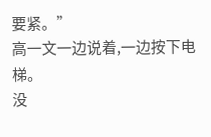要紧。”
高一文一边说着,一边按下电梯。
没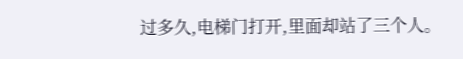过多久,电梯门打开,里面却站了三个人。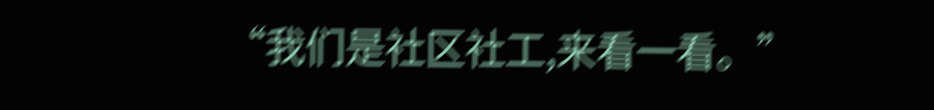“我们是社区社工,来看一看。”